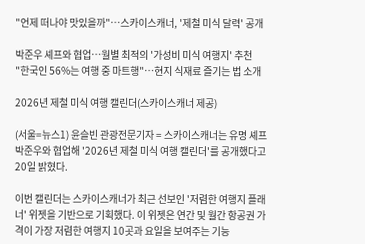"언제 떠나야 맛있을까"…스카이스캐너, '제철 미식 달력' 공개

박준우 셰프와 협업…월별 최적의 '가성비 미식 여행지' 추천
"한국인 56%는 여행 중 마트행"…현지 식재료 즐기는 법 소개

2026년 제철 미식 여행 캘린더(스카이스캐너 제공)

(서울=뉴스1) 윤슬빈 관광전문기자 = 스카이스캐너는 유명 셰프 박준우와 협업해 '2026년 제철 미식 여행 캘린더'를 공개했다고 20일 밝혔다.

이번 캘린더는 스카이스캐너가 최근 선보인 '저렴한 여행지 플래너' 위젯을 기반으로 기획했다. 이 위젯은 연간 및 월간 항공권 가격이 가장 저렴한 여행지 10곳과 요일을 보여주는 기능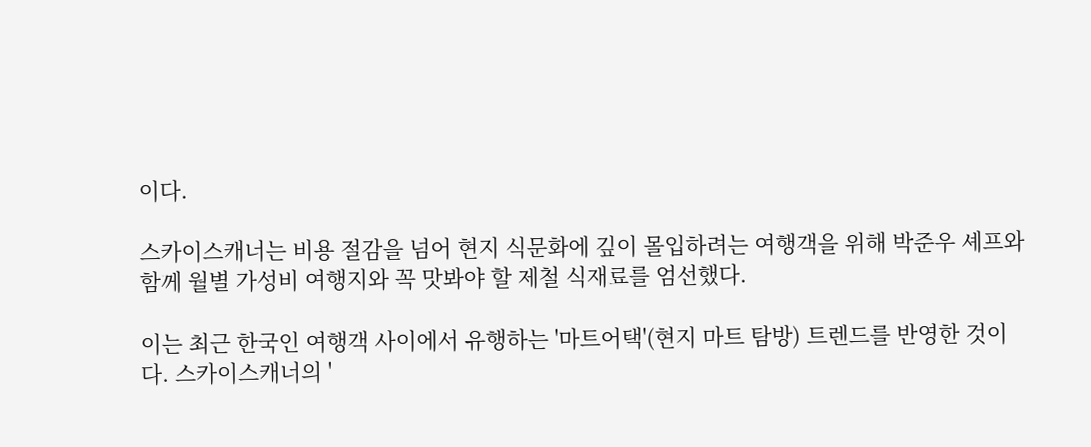이다.

스카이스캐너는 비용 절감을 넘어 현지 식문화에 깊이 몰입하려는 여행객을 위해 박준우 셰프와 함께 월별 가성비 여행지와 꼭 맛봐야 할 제철 식재료를 엄선했다.

이는 최근 한국인 여행객 사이에서 유행하는 '마트어택'(현지 마트 탐방) 트렌드를 반영한 것이다. 스카이스캐너의 '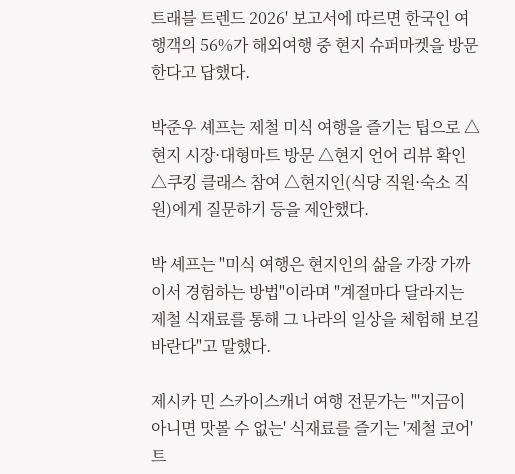트래블 트렌드 2026' 보고서에 따르면 한국인 여행객의 56%가 해외여행 중 현지 슈퍼마켓을 방문한다고 답했다.

박준우 셰프는 제철 미식 여행을 즐기는 팁으로 △현지 시장·대형마트 방문 △현지 언어 리뷰 확인 △쿠킹 클래스 참여 △현지인(식당 직원·숙소 직원)에게 질문하기 등을 제안했다.

박 셰프는 "미식 여행은 현지인의 삶을 가장 가까이서 경험하는 방법"이라며 "계절마다 달라지는 제철 식재료를 통해 그 나라의 일상을 체험해 보길 바란다"고 말했다.

제시카 민 스카이스캐너 여행 전문가는 "'지금이 아니면 맛볼 수 없는' 식재료를 즐기는 '제철 코어' 트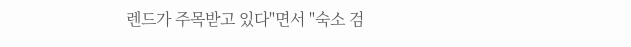렌드가 주목받고 있다"면서 "숙소 검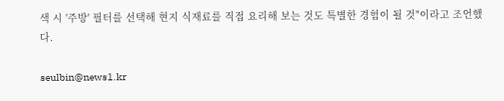색 시 '주방' 필터를 선택해 현지 식재료를 직접 요리해 보는 것도 특별한 경험이 될 것"이라고 조언했다.

seulbin@news1.kr